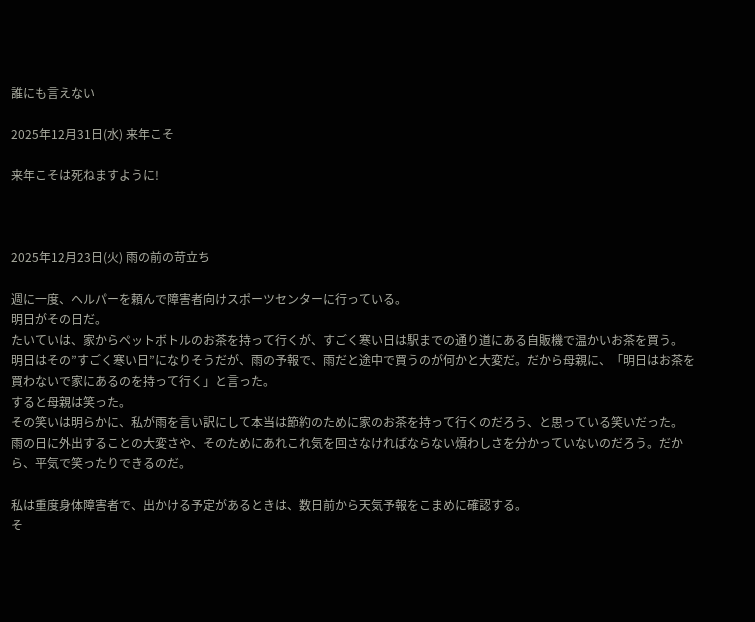誰にも言えない

2025年12月31日(水) 来年こそ

来年こそは死ねますように!



2025年12月23日(火) 雨の前の苛立ち

週に一度、ヘルパーを頼んで障害者向けスポーツセンターに行っている。
明日がその日だ。
たいていは、家からペットボトルのお茶を持って行くが、すごく寒い日は駅までの通り道にある自販機で温かいお茶を買う。
明日はその”すごく寒い日”になりそうだが、雨の予報で、雨だと途中で買うのが何かと大変だ。だから母親に、「明日はお茶を買わないで家にあるのを持って行く」と言った。
すると母親は笑った。
その笑いは明らかに、私が雨を言い訳にして本当は節約のために家のお茶を持って行くのだろう、と思っている笑いだった。
雨の日に外出することの大変さや、そのためにあれこれ気を回さなければならない煩わしさを分かっていないのだろう。だから、平気で笑ったりできるのだ。

私は重度身体障害者で、出かける予定があるときは、数日前から天気予報をこまめに確認する。
そ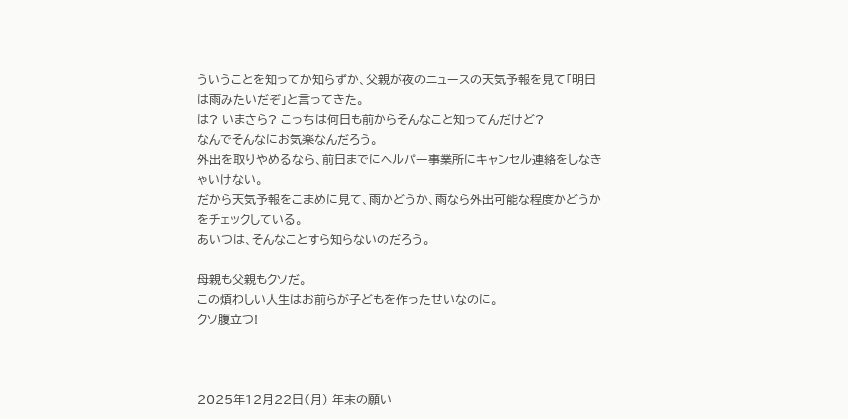ういうことを知ってか知らずか、父親が夜のニュースの天気予報を見て「明日は雨みたいだぞ」と言ってきた。
は? いまさら? こっちは何日も前からそんなこと知ってんだけど?
なんでそんなにお気楽なんだろう。
外出を取りやめるなら、前日までにヘルパー事業所にキャンセル連絡をしなきゃいけない。
だから天気予報をこまめに見て、雨かどうか、雨なら外出可能な程度かどうかをチェックしている。
あいつは、そんなことすら知らないのだろう。

母親も父親もクソだ。
この煩わしい人生はお前らが子どもを作ったせいなのに。
クソ腹立つ!



2025年12月22日(月) 年末の願い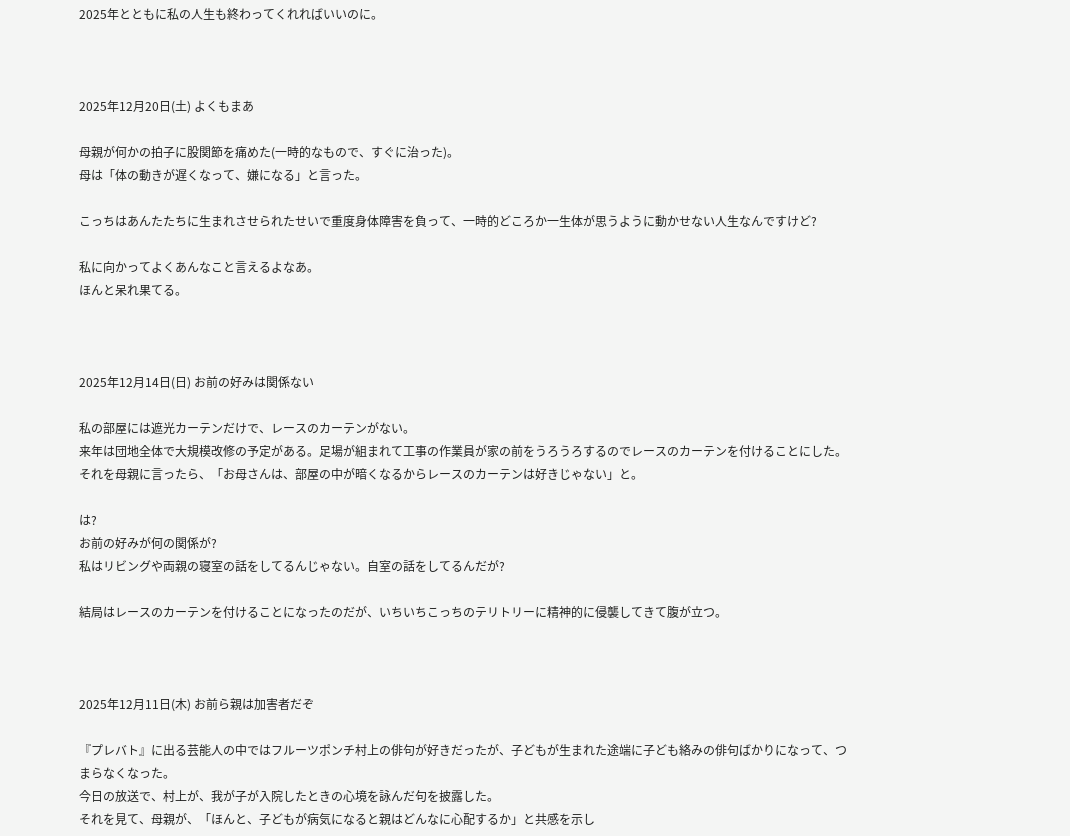2025年とともに私の人生も終わってくれればいいのに。



2025年12月20日(土) よくもまあ

母親が何かの拍子に股関節を痛めた(一時的なもので、すぐに治った)。
母は「体の動きが遅くなって、嫌になる」と言った。

こっちはあんたたちに生まれさせられたせいで重度身体障害を負って、一時的どころか一生体が思うように動かせない人生なんですけど?

私に向かってよくあんなこと言えるよなあ。
ほんと呆れ果てる。



2025年12月14日(日) お前の好みは関係ない

私の部屋には遮光カーテンだけで、レースのカーテンがない。
来年は団地全体で大規模改修の予定がある。足場が組まれて工事の作業員が家の前をうろうろするのでレースのカーテンを付けることにした。
それを母親に言ったら、「お母さんは、部屋の中が暗くなるからレースのカーテンは好きじゃない」と。

は?
お前の好みが何の関係が?
私はリビングや両親の寝室の話をしてるんじゃない。自室の話をしてるんだが?

結局はレースのカーテンを付けることになったのだが、いちいちこっちのテリトリーに精神的に侵襲してきて腹が立つ。



2025年12月11日(木) お前ら親は加害者だぞ

『プレバト』に出る芸能人の中ではフルーツポンチ村上の俳句が好きだったが、子どもが生まれた途端に子ども絡みの俳句ばかりになって、つまらなくなった。
今日の放送で、村上が、我が子が入院したときの心境を詠んだ句を披露した。
それを見て、母親が、「ほんと、子どもが病気になると親はどんなに心配するか」と共感を示し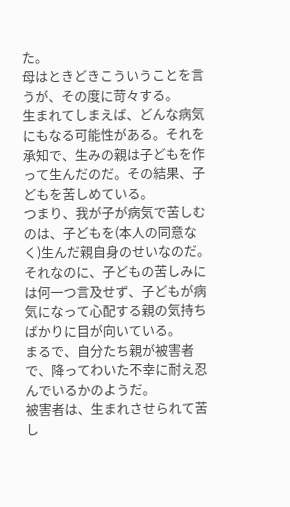た。
母はときどきこういうことを言うが、その度に苛々する。
生まれてしまえば、どんな病気にもなる可能性がある。それを承知で、生みの親は子どもを作って生んだのだ。その結果、子どもを苦しめている。
つまり、我が子が病気で苦しむのは、子どもを(本人の同意なく)生んだ親自身のせいなのだ。
それなのに、子どもの苦しみには何一つ言及せず、子どもが病気になって心配する親の気持ちばかりに目が向いている。
まるで、自分たち親が被害者で、降ってわいた不幸に耐え忍んでいるかのようだ。
被害者は、生まれさせられて苦し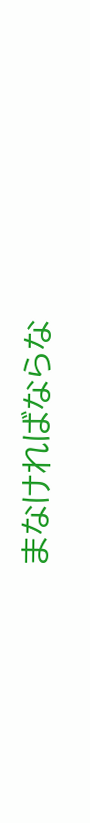まなければならな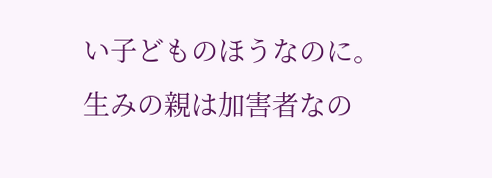い子どものほうなのに。
生みの親は加害者なの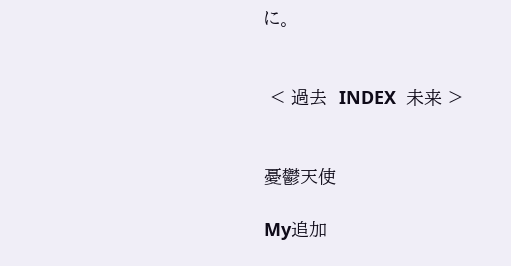に。


 < 過去  INDEX  未来 >


憂鬱天使

My追加